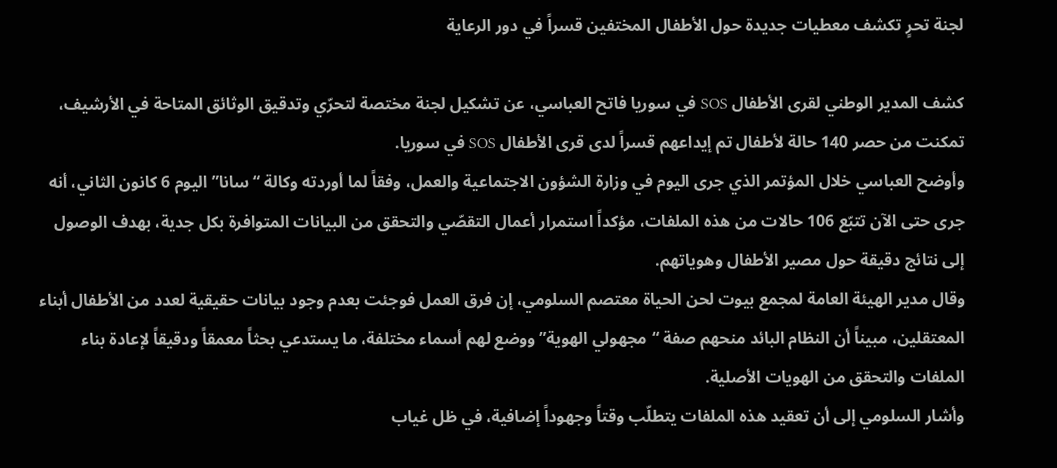لجنة تحرٍ تكشف معطيات جديدة حول الأطفال المختفين قسراً في دور الرعاية

كشف المدير الوطني لقرى الأطفال SOS في سوريا فاتح العباسي، عن تشكيل لجنة مختصة لتحرّي وتدقيق الوثائق المتاحة في الأرشيف، تمكنت من حصر 140 حالة لأطفال تم إيداعهم قسراً لدى قرى الأطفال SOS في سوريا.
وأوضح العباسي خلال المؤتمر الذي جرى اليوم في وزارة الشؤون الاجتماعية والعمل، وفقاً لما أوردته وكالة “سانا” اليوم 6 كانون الثاني، أنه جرى حتى الآن تتبّع 106 حالات من هذه الملفات، مؤكداً استمرار أعمال التقصّي والتحقق من البيانات المتوافرة بكل جدية، بهدف الوصول إلى نتائج دقيقة حول مصير الأطفال وهوياتهم.
وقال مدير الهيئة العامة لمجمع بيوت لحن الحياة معتصم السلومي، إن فرق العمل فوجئت بعدم وجود بيانات حقيقية لعدد من الأطفال أبناء المعتقلين، مبيناً أن النظام البائد منحهم صفة “مجهولي الهوية” ووضع لهم أسماء مختلفة، ما يستدعي بحثاً معمقاً ودقيقاً لإعادة بناء الملفات والتحقق من الهويات الأصلية.
وأشار السلومي إلى أن تعقيد هذه الملفات يتطلّب وقتاً وجهوداً إضافية، في ظل غياب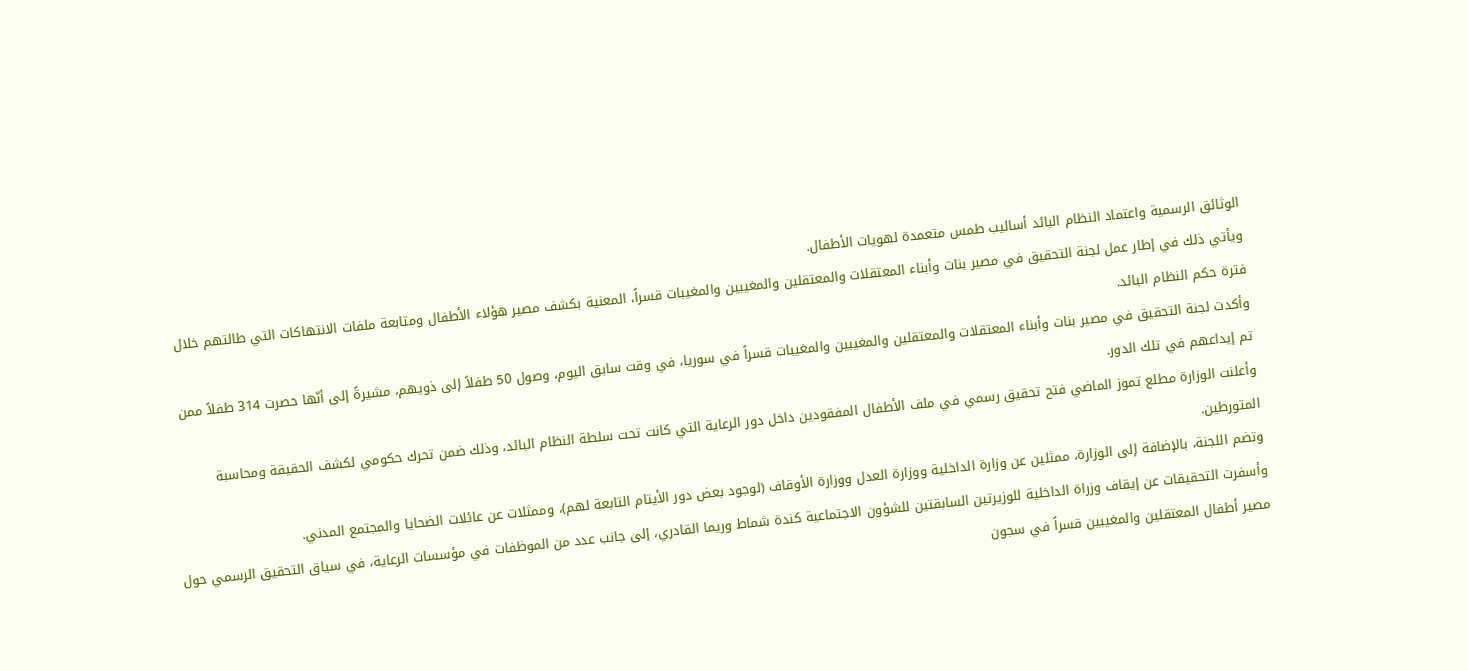الوثائق الرسمية واعتماد النظام البائد أساليب طمس متعمدة لهويات الأطفال.
ويأتي ذلك في إطار عمل لجنة التحقيق في مصير بنات وأبناء المعتقلات والمعتقلين والمغيبين والمغيبات قسراً، المعنية بكشف مصير هؤلاء الأطفال ومتابعة ملفات الانتهاكات التي طالتهم خلال فترة حكم النظام البائد.
وأكدت لجنة التحقيق في مصير بنات وأبناء المعتقلات والمعتقلين والمغيبين والمغيبات قسراً في سوريا، في وقت سابق اليوم، وصول 50 طفلاً إلى ذويهم، مشيرةً إلى أنّها حصرت 314 طفلاً ممن تم إيداعهم في تلك الدور.
وأعلنت الوزارة مطلع تموز الماضي فتح تحقيق رسمي في ملف الأطفال المفقودين داخل دور الرعاية التي كانت تحت سلطة النظام البائد، وذلك ضمن تحرك حكومي لكشف الحقيقة ومحاسبة المتورطين.
وتضم اللجنة، بالإضافة إلى الوزارة، ممثلين عن وزارة الداخلية ووزارة العدل ووزارة الأوقاف (لوجود بعض دور الأيتام التابعة لهم)، وممثلات عن عائلات الضحايا والمجتمع المدني.
وأسفرت التحقيقات عن إيقاف وزراة الداخلية للوزيرتين السابقتين للشؤون الاجتماعية كندة شماط وريما القادري، إلى جانب عدد من الموظفات في مؤسسات الرعاية، في سياق التحقيق الرسمي حول مصير أطفال المعتقلين والمغيبين قسراً في سجون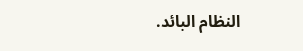النظام البائد.